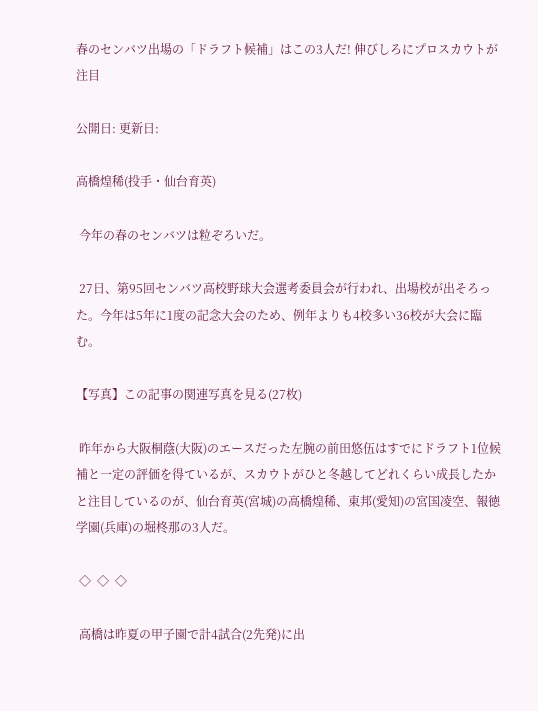春のセンバツ出場の「ドラフト候補」はこの3人だ! 伸びしろにプロスカウトが注目

公開日: 更新日:

高橋煌稀(投手・仙台育英)

 今年の春のセンバツは粒ぞろいだ。

 27日、第95回センバツ高校野球大会選考委員会が行われ、出場校が出そろった。今年は5年に1度の記念大会のため、例年よりも4校多い36校が大会に臨む。

【写真】この記事の関連写真を見る(27枚)

 昨年から大阪桐蔭(大阪)のエースだった左腕の前田悠伍はすでにドラフト1位候補と一定の評価を得ているが、スカウトがひと冬越してどれくらい成長したかと注目しているのが、仙台育英(宮城)の高橋煌稀、東邦(愛知)の宮国凌空、報徳学園(兵庫)の堀柊那の3人だ。

 ◇  ◇  ◇

 高橋は昨夏の甲子園で計4試合(2先発)に出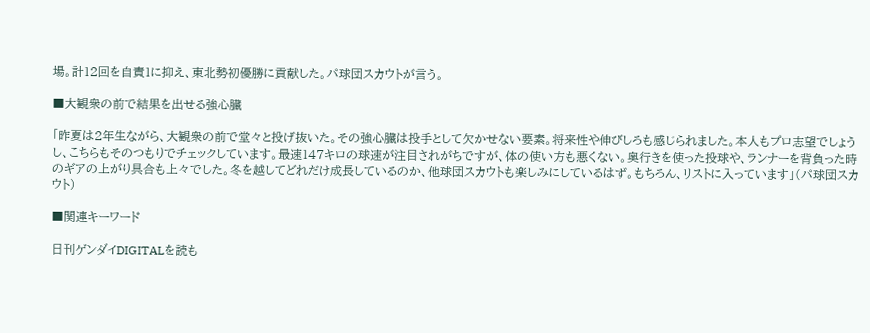場。計12回を自責1に抑え、東北勢初優勝に貢献した。パ球団スカウトが言う。

■大観衆の前で結果を出せる強心臓

「昨夏は2年生ながら、大観衆の前で堂々と投げ抜いた。その強心臓は投手として欠かせない要素。将来性や伸びしろも感じられました。本人もプロ志望でしょうし、こちらもそのつもりでチェックしています。最速147キロの球速が注目されがちですが、体の使い方も悪くない。奥行きを使った投球や、ランナーを背負った時のギアの上がり具合も上々でした。冬を越してどれだけ成長しているのか、他球団スカウトも楽しみにしているはず。もちろん、リストに入っています」(パ球団スカウト)

■関連キーワード

日刊ゲンダイDIGITALを読も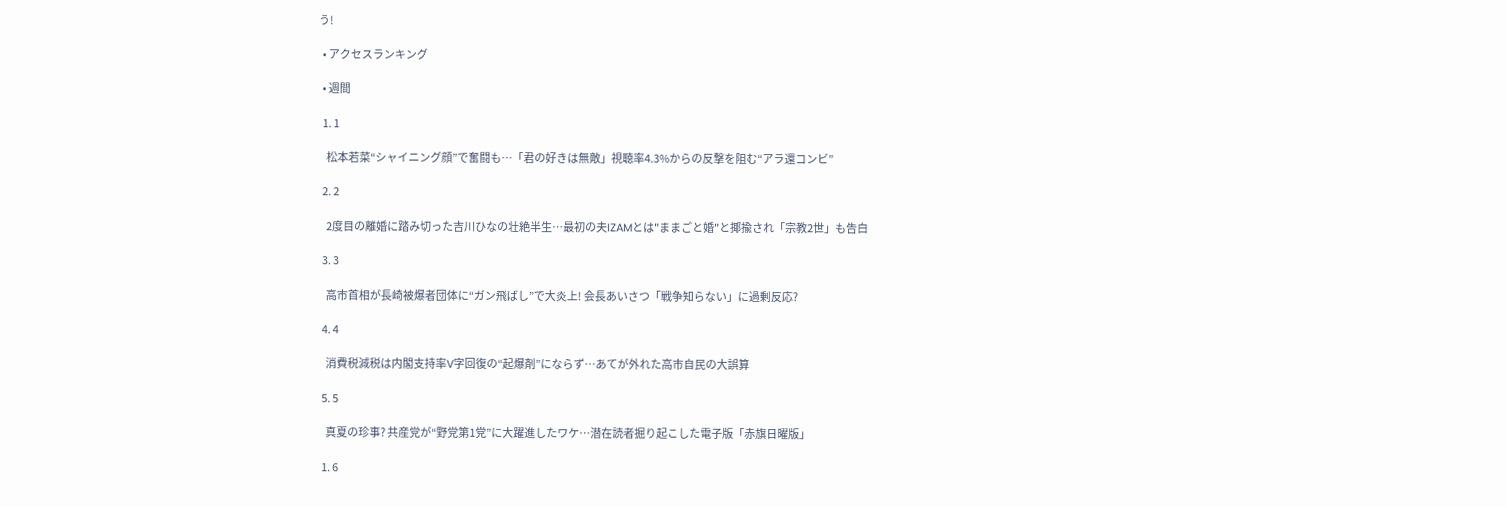う!

  • アクセスランキング

  • 週間

  1. 1

    松本若菜“シャイニング顔”で奮闘も…「君の好きは無敵」視聴率4.3%からの反撃を阻む“アラ還コンビ”

  2. 2

    2度目の離婚に踏み切った吉川ひなの壮絶半生…最初の夫IZAMとは"ままごと婚"と揶揄され「宗教2世」も告白

  3. 3

    高市首相が長崎被爆者団体に“ガン飛ばし”で大炎上! 会長あいさつ「戦争知らない」に過剰反応?

  4. 4

    消費税減税は内閣支持率V字回復の“起爆剤”にならず…あてが外れた高市自民の大誤算

  5. 5

    真夏の珍事? 共産党が“野党第1党”に大躍進したワケ…潜在読者掘り起こした電子版「赤旗日曜版」

  1. 6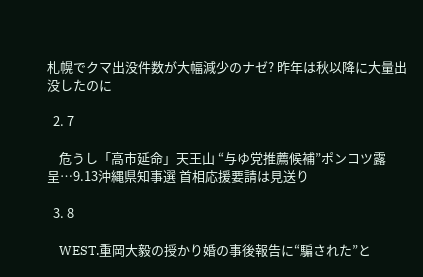札幌でクマ出没件数が大幅減少のナゼ? 昨年は秋以降に大量出没したのに

  2. 7

    危うし「高市延命」天王山 “与ゆ党推薦候補”ポンコツ露呈…9.13沖縄県知事選 首相応援要請は見送り

  3. 8

    WEST.重岡大毅の授かり婚の事後報告に“騙された”と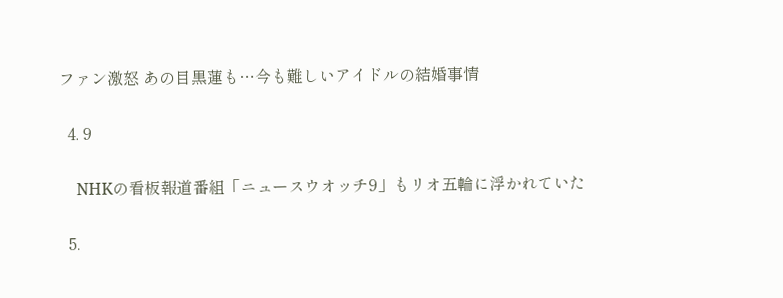ファン激怒 あの目黒蓮も…今も難しいアイドルの結婚事情

  4. 9

    NHKの看板報道番組「ニュースウオッチ9」もリオ五輪に浮かれていた

  5.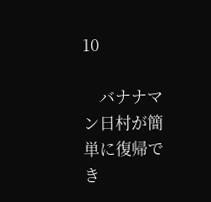10

    バナナマン日村が簡単に復帰でき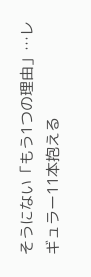そうにない「もう1つの理由」…レギュラー11本抱える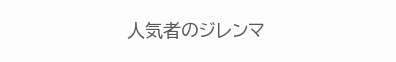人気者のジレンマ